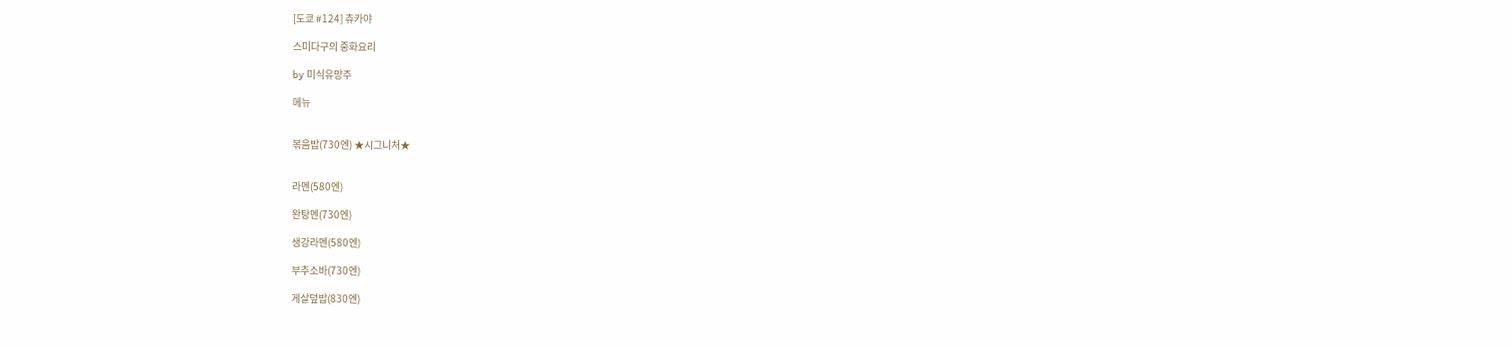[도쿄 #124] 츄카야

스미다구의 중화요리

by 미식유망주

메뉴


볶음밥(730엔) ★시그니처★


라멘(580엔)

완탕멘(730엔)

생강라멘(580엔)

부추소바(730엔)

게살덮밥(830엔)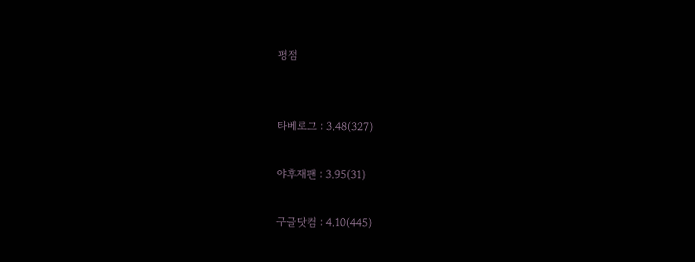평점


타베로그 : 3.48(327)

야후재팬 : 3.95(31)

구글닷컴 : 4.10(445)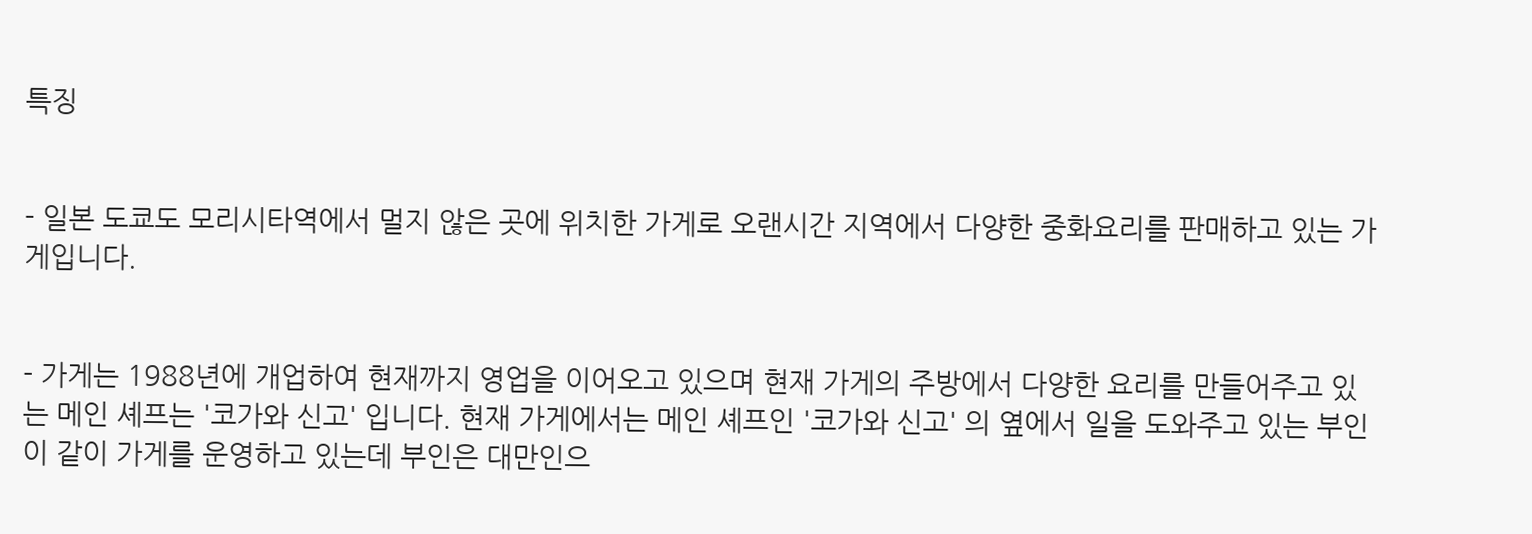특징


- 일본 도쿄도 모리시타역에서 멀지 않은 곳에 위치한 가게로 오랜시간 지역에서 다양한 중화요리를 판매하고 있는 가게입니다.


- 가게는 1988년에 개업하여 현재까지 영업을 이어오고 있으며 현재 가게의 주방에서 다양한 요리를 만들어주고 있는 메인 셰프는 '코가와 신고' 입니다. 현재 가게에서는 메인 셰프인 '코가와 신고' 의 옆에서 일을 도와주고 있는 부인이 같이 가게를 운영하고 있는데 부인은 대만인으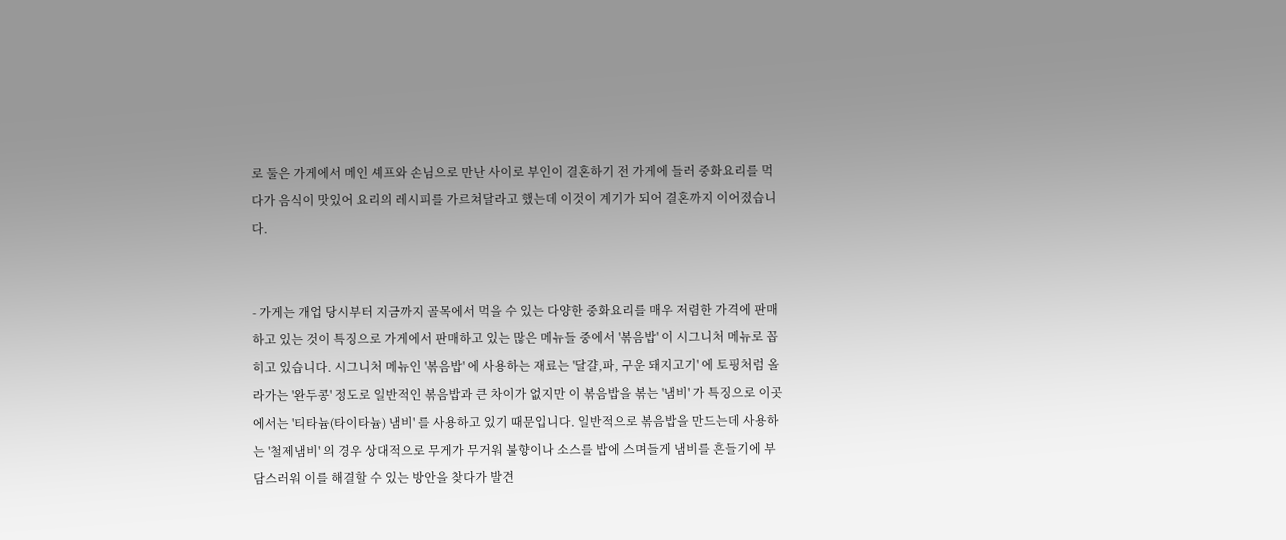로 둘은 가게에서 메인 셰프와 손님으로 만난 사이로 부인이 결혼하기 전 가게에 들러 중화요리를 먹다가 음식이 맛있어 요리의 레시피를 가르쳐달라고 했는데 이것이 계기가 되어 결혼까지 이어졌습니다.


- 가게는 개업 당시부터 지금까지 골목에서 먹을 수 있는 다양한 중화요리를 매우 저렴한 가격에 판매하고 있는 것이 특징으로 가게에서 판매하고 있는 많은 메뉴들 중에서 '볶음밥' 이 시그니처 메뉴로 꼽히고 있습니다. 시그니처 메뉴인 '볶음밥' 에 사용하는 재료는 '달걀,파, 구운 돼지고기' 에 토핑처럼 올라가는 '완두콩' 정도로 일반적인 볶음밥과 큰 차이가 없지만 이 볶음밥을 볶는 '냄비' 가 특징으로 이곳에서는 '티타늄(타이타늄) 냄비' 를 사용하고 있기 때문입니다. 일반적으로 볶음밥을 만드는데 사용하는 '철제냄비' 의 경우 상대적으로 무게가 무거워 불향이나 소스를 밥에 스며들게 냄비를 흔들기에 부담스러워 이를 해결할 수 있는 방안을 찾다가 발견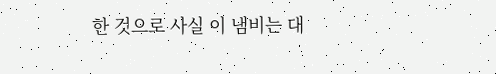한 것으로 사실 이 냄비는 대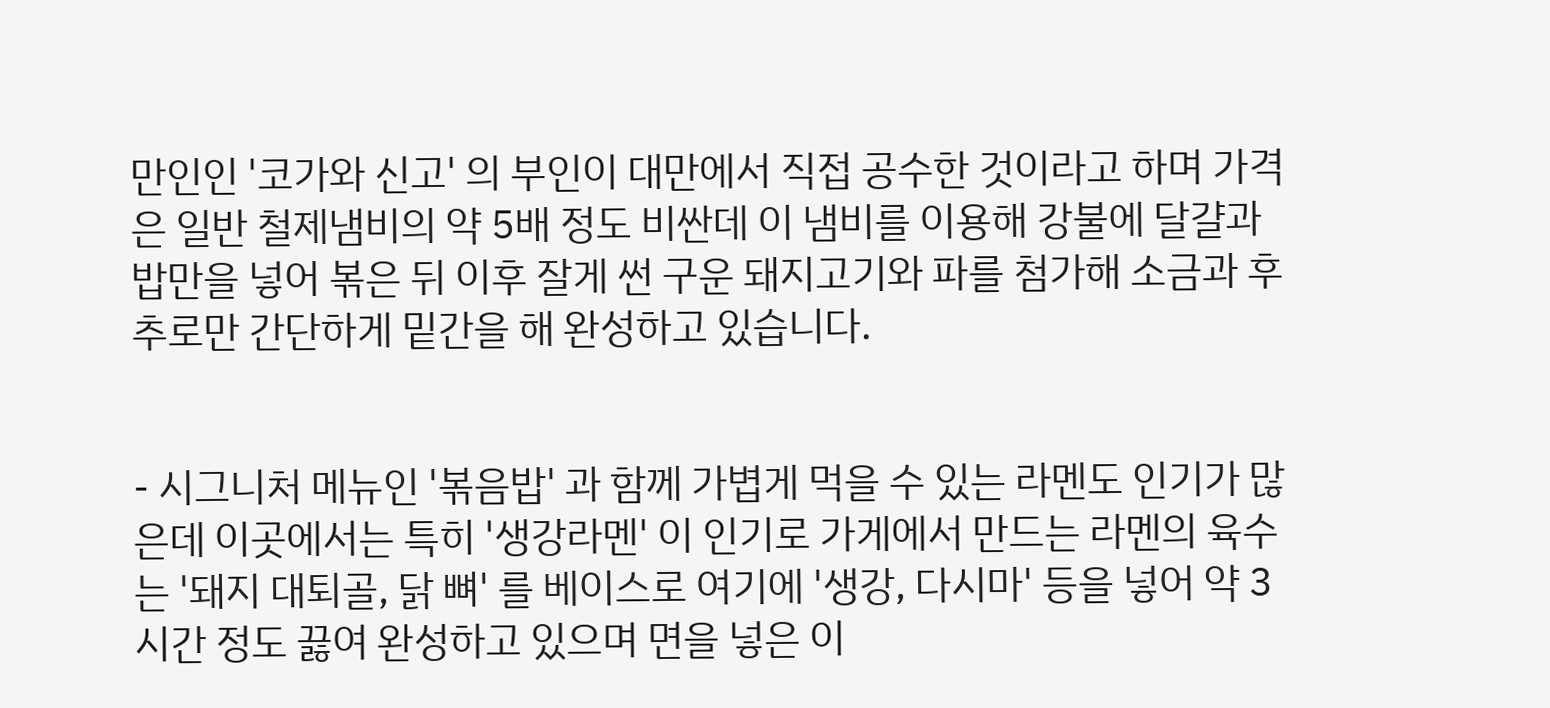만인인 '코가와 신고' 의 부인이 대만에서 직접 공수한 것이라고 하며 가격은 일반 철제냄비의 약 5배 정도 비싼데 이 냄비를 이용해 강불에 달걀과 밥만을 넣어 볶은 뒤 이후 잘게 썬 구운 돼지고기와 파를 첨가해 소금과 후추로만 간단하게 밑간을 해 완성하고 있습니다.


- 시그니처 메뉴인 '볶음밥' 과 함께 가볍게 먹을 수 있는 라멘도 인기가 많은데 이곳에서는 특히 '생강라멘' 이 인기로 가게에서 만드는 라멘의 육수는 '돼지 대퇴골, 닭 뼈' 를 베이스로 여기에 '생강, 다시마' 등을 넣어 약 3시간 정도 끓여 완성하고 있으며 면을 넣은 이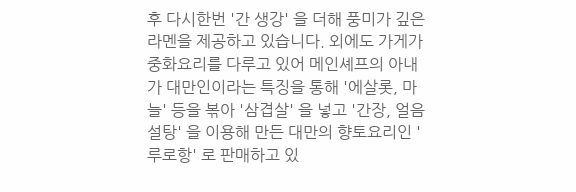후 다시한번 '간 생강' 을 더해 풍미가 깊은 라멘을 제공하고 있습니다. 외에도 가게가 중화요리를 다루고 있어 메인셰프의 아내가 대만인이라는 특징을 통해 '에살롯, 마늘' 등을 볶아 '삼겹살' 을 넣고 '간장, 얼음설탕' 을 이용해 만든 대만의 향토요리인 '루로항' 로 판매하고 있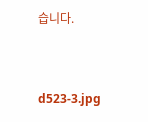습니다.


d523-3.jpg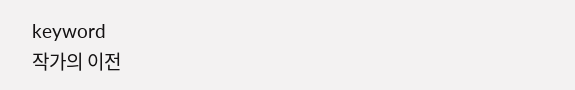keyword
작가의 이전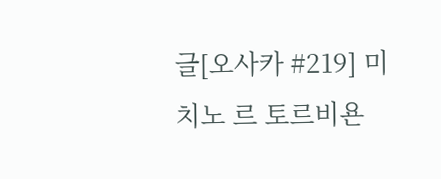글[오사카 #219] 미치노 르 토르비욘